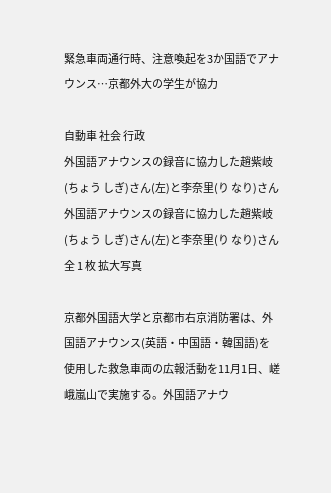緊急車両通行時、注意喚起を3か国語でアナウンス…京都外大の学生が協力

自動車 社会 行政
外国語アナウンスの録音に協力した趙紫岐(ちょう しぎ)さん(左)と李奈里(り なり)さん
外国語アナウンスの録音に協力した趙紫岐(ちょう しぎ)さん(左)と李奈里(り なり)さん 全 1 枚 拡大写真

京都外国語大学と京都市右京消防署は、外国語アナウンス(英語・中国語・韓国語)を使用した救急車両の広報活動を11月1日、嵯峨嵐山で実施する。外国語アナウ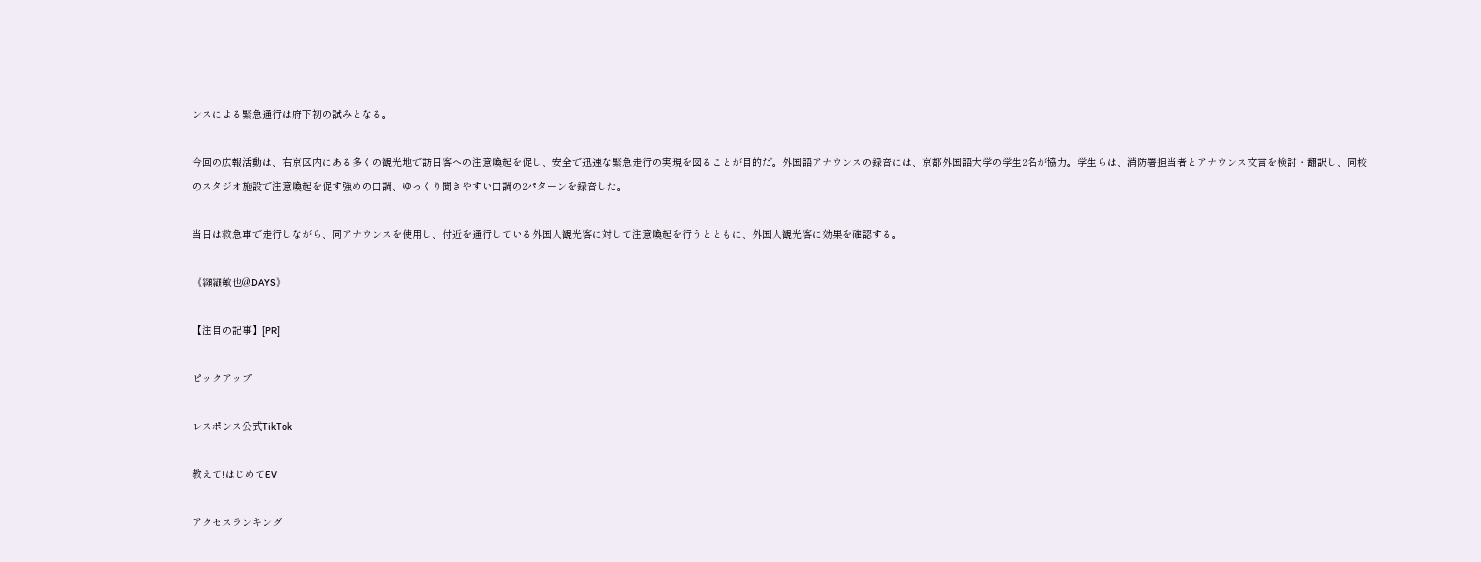ンスによる緊急通行は府下初の試みとなる。

今回の広報活動は、右京区内にある多くの観光地で訪日客への注意喚起を促し、安全で迅速な緊急走行の実現を図ることが目的だ。外国語アナウンスの録音には、京都外国語大学の学生2名が協力。学生らは、消防署担当者とアナウンス文言を検討・翻訳し、同校のスタジオ施設で注意喚起を促す強めの口調、ゆっくり聞きやすい口調の2パターンを録音した。

当日は救急車で走行しながら、同アナウンスを使用し、付近を通行している外国人観光客に対して注意喚起を行うとともに、外国人観光客に効果を確認する。

《纐纈敏也@DAYS》

【注目の記事】[PR]

ピックアップ

レスポンス公式TikTok

教えて!はじめてEV

アクセスランキング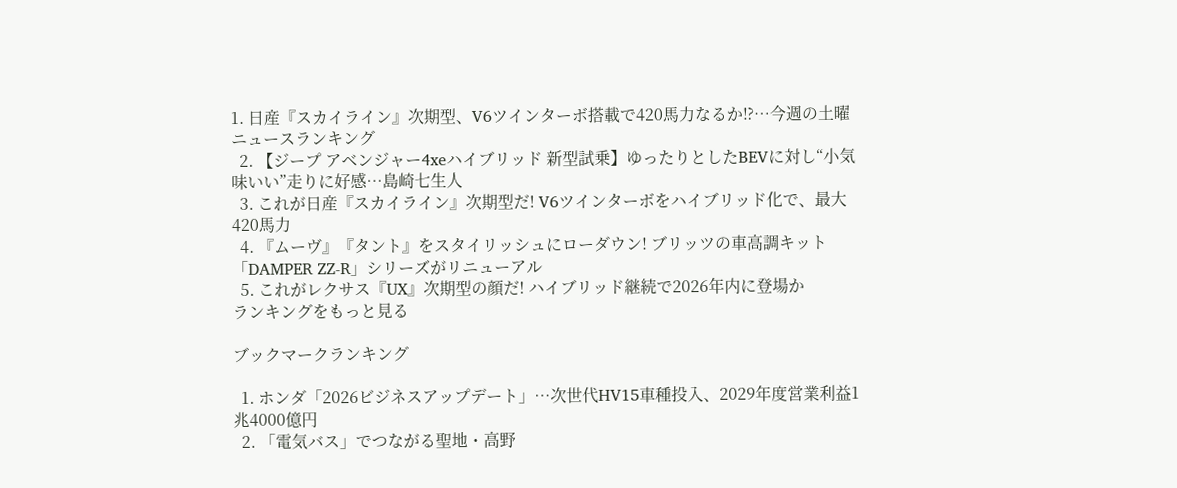1. 日産『スカイライン』次期型、V6ツインターボ搭載で420馬力なるか⁉…今週の土曜ニュースランキング
  2. 【ジープ アベンジャー4xeハイブリッド 新型試乗】ゆったりとしたBEVに対し“小気味いい”走りに好感…島崎七生人
  3. これが日産『スカイライン』次期型だ! V6ツインターボをハイブリッド化で、最大420馬力
  4. 『ムーヴ』『タント』をスタイリッシュにローダウン! ブリッツの車高調キット「DAMPER ZZ-R」シリーズがリニューアル
  5. これがレクサス『UX』次期型の顔だ! ハイブリッド継続で2026年内に登場か
ランキングをもっと見る

ブックマークランキング

  1. ホンダ「2026ビジネスアップデート」…次世代HV15車種投入、2029年度営業利益1兆4000億円
  2. 「電気バス」でつながる聖地・高野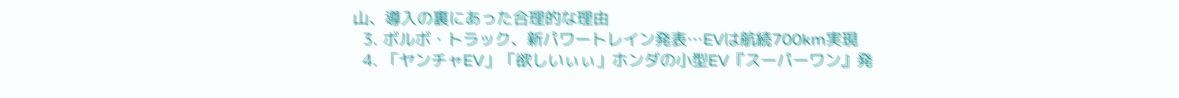山、導入の裏にあった合理的な理由
  3. ボルボ・トラック、新パワートレイン発表…EVは航続700km実現
  4. 「ヤンチャEV」「欲しいぃぃ」ホンダの小型EV『スーパーワン』発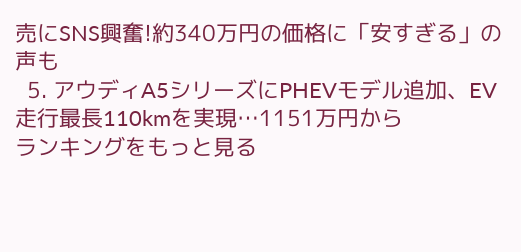売にSNS興奮!約340万円の価格に「安すぎる」の声も
  5. アウディA5シリーズにPHEVモデル追加、EV走行最長110kmを実現…1151万円から
ランキングをもっと見る